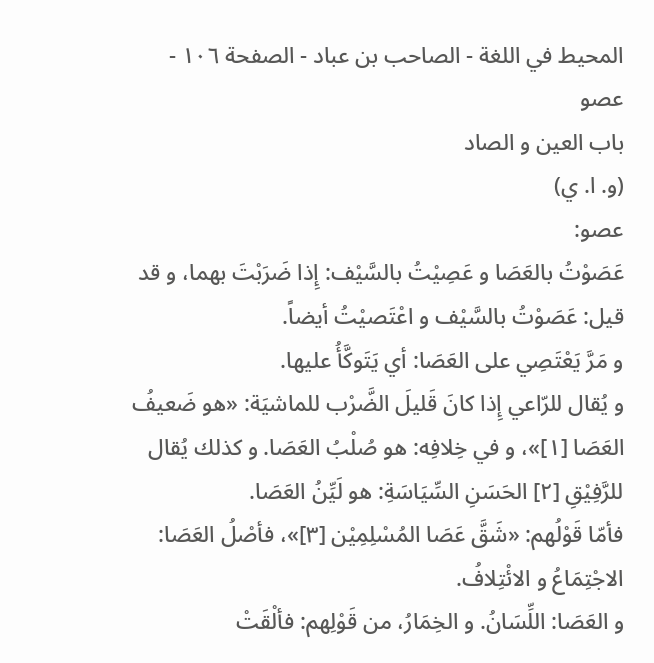المحيط في اللغة - الصاحب بن عباد - الصفحة ١٠٦ - عصو
باب العين و الصاد
(و. ا. ي)
عصو:
عَصَوْتُ بالعَصَا و عَصِيْتُ بالسَّيْف: إِذا ضَرَبْتَ بهما، و قد قيل: عَصَوْتُ بالسَّيْف و اعْتَصيْتُ أيضاً.
و مَرَّ يَعْتَصِي على العَصَا: أي يَتَوكَّأُ عليها.
و يُقال للرّاعي إِذا كانَ قَليلَ الضَّرْب للماشيَة: «هو ضَعيفُ العَصَا [١]»، و في خِلافِه: هو صُلْبُ العَصَا. و كذلك يُقال للرَّفِيْقِ [٢] الحَسَنِ السِّيَاسَةِ: هو لَيِّنُ العَصَا.
فأمّا قَوْلُهم: «شَقَّ عَصَا المُسْلِمِيْن [٣]»، فأصْلُ العَصَا: الاجْتِمَاعُ و الائْتِلافُ.
و العَصَا: اللِّسَانُ. و الخِمَارُ، من قَوْلِهم: فألْقَتْ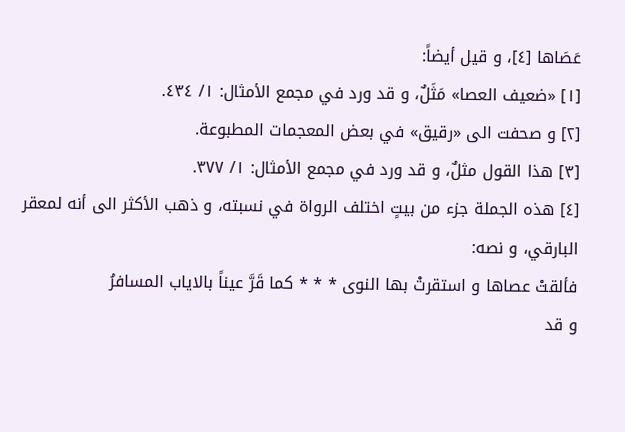عَصَاها [٤]، و قيل أيضاً:
[١] «ضعيف العصا» مَثَلٌ، و قد ورد في مجمع الأمثال: ١/ ٤٣٤.
[٢] و صحفت الى «رقيق» في بعض المعجمات المطبوعة.
[٣] هذا القول مثلٌ، و قد ورد في مجمع الأمثال: ١/ ٣٧٧.
[٤] هذه الجملة جزء من بيتٍ اختلف الرواة في نسبته، و ذهب الأكثر الى أنه لمعقر البارقي، و نصه:
فألقتْ عصاها و استقرتْ بها النوى * * * كما قَرَّ عيناً بالاياب المسافرُ
و قد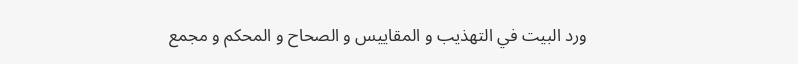ورد البيت في التهذيب و المقاييس و الصحاح و المحكم و مجمع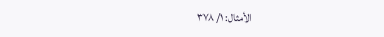الأمثال: ١/ ٣٧٨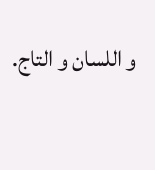و اللسان و التاج.